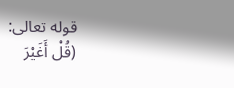قوله تعالى:
(قُلْ أَغَيْرَ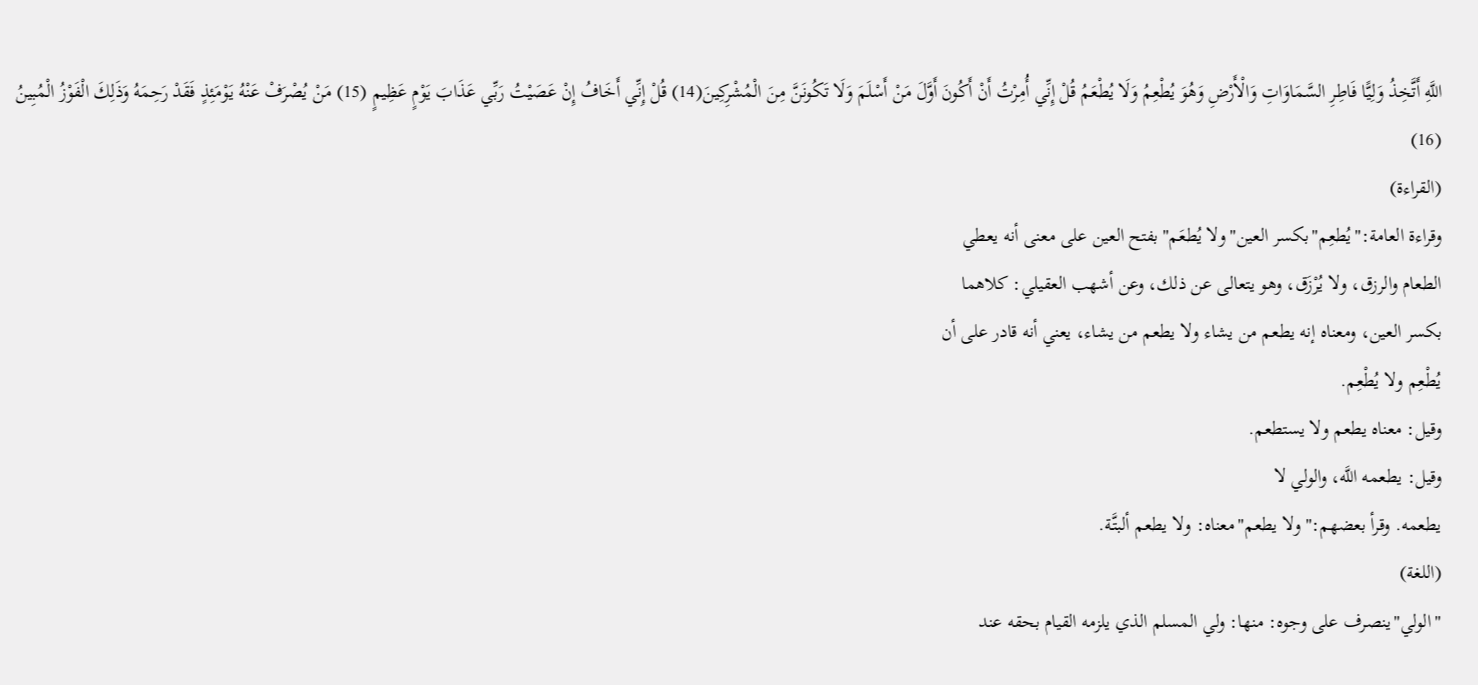اللَّهِ أَتَّخِذُ وَلِيًّا فَاطِرِ السَّمَاوَاتِ وَالْأَرْضِ وَهُوَ يُطْعِمُ وَلَا يُطْعَمُ قُلْ إِنِّي أُمِرْتُ أَنْ أَكُونَ أَوَّلَ مَنْ أَسْلَمَ وَلَا تَكُونَنَّ مِنَ الْمُشْرِكِينَ(14) قُلْ إِنِّي أَخَافُ إِنْ عَصَيْتُ رَبِّي عَذَابَ يَوْمٍ عَظِيمٍ (15) مَنْ يُصْرَفْ عَنْهُ يَوْمَئِذٍ فَقَدْ رَحِمَهُ وَذَلِكَ الْفَوْزُ الْمُبِينُ (16)
(القراءة)
وقراءة العامة:"يُطعِم"بكسر العين"ولا يُطعَم"بفتح العين على معنى أنه يعطي
الطعام والرزق، ولا يُرْزَق، وهو يتعالى عن ذلك، وعن أشهب العقيلي: كلاهما
بكسر العين، ومعناه إنه يطعم من يشاء ولا يطعم من يشاء، يعني أنه قادر على أن
يُطْعِم ولا يُطْعِم.
وقيل: معناه يطعم ولا يستطعم.
وقيل: يطعمه اللَّه، والولي لا
يطعمه. وقرأ بعضهم:"ولا يطعم"معناه: ولا يطعم ألبتَّة.
(اللغة)
"الولي"ينصرف على وجوه: منها: ولي المسلم الذي يلزمه القيام بحقه عند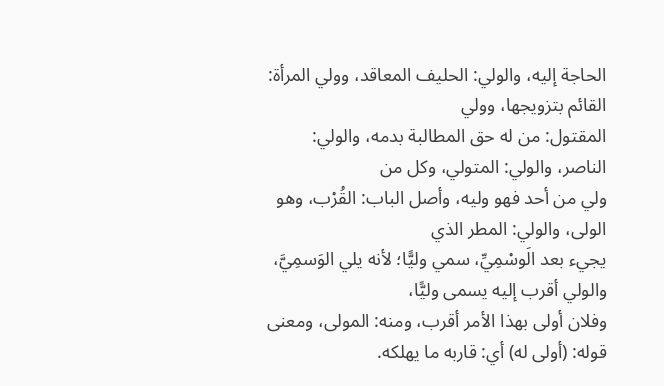الحاجة إليه، والولي: الحليف المعاقد، وولي المرأة: القائم بتزويجها، وولي
المقتول: من له حق المطالبة بدمه، والولي: الناصر، والولي: المتولي، وكل من
ولي من أحد فهو وليه، وأصل الباب: القُرْب، وهو الولى، والولي: المطر الذي
يجيء بعد الَوسْمِيِّ، سمي وليًّا؛ لأنه يلي الوَسمِيَّ، والولي أقرب إليه يسمى وليًّا،
وفلان أولى بهذا الأمر أقرب، ومنه: المولى، ومعنى قوله: (أولى له) أي: قاربه ما يهلكه.